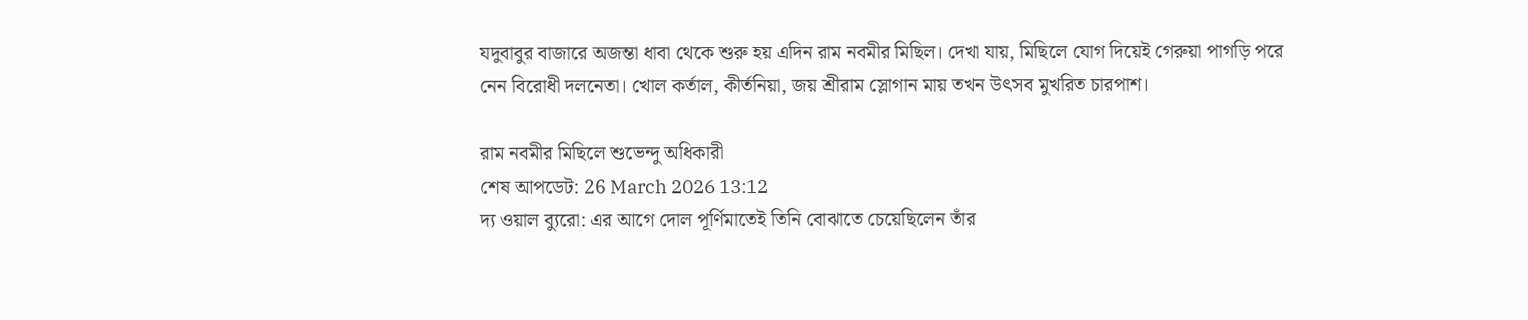যদুবাবুর বাজারে অজন্তা ধাবা থেকে শুরু হয় এদিন রাম নবমীর মিছিল। দেখা যায়, মিছিলে যোগ দিয়েই গেরুয়া পাগড়ি পরে নেন বিরোধী দলনেতা। খোল কর্তাল, কীর্তনিয়া, জয় শ্রীরাম স্লোগান মায় তখন উৎসব মুখরিত চারপাশ।

রাম নবমীর মিছিলে শুভেন্দু অধিকারী
শেষ আপডেট: 26 March 2026 13:12
দ্য ওয়াল ব্যুরো: এর আগে দোল পূর্ণিমাতেই তিনি বোঝাতে চেয়েছিলেন তাঁর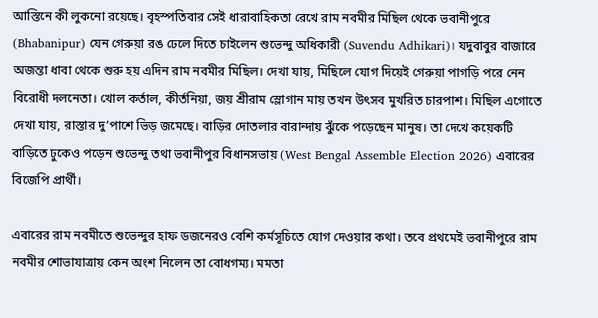আস্তিনে কী লুকনো রয়েছে। বৃহস্পতিবার সেই ধারাবাহিকতা রেখে রাম নবমীর মিছিল থেকে ভবানীপুরে (Bhabanipur) যেন গেরুয়া রঙ ঢেলে দিতে চাইলেন শুভেন্দু অধিকারী (Suvendu Adhikari)। যদুবাবুর বাজারে অজন্তা ধাবা থেকে শুরু হয় এদিন রাম নবমীর মিছিল। দেখা যায়, মিছিলে যোগ দিয়েই গেরুয়া পাগড়ি পরে নেন বিরোধী দলনেতা। খোল কর্তাল, কীর্তনিয়া, জয় শ্রীরাম স্লোগান মায় তখন উৎসব মুখরিত চারপাশ। মিছিল এগোতে দেখা যায়, রাস্তার দু’পাশে ভিড় জমেছে। বাড়ির দোতলার বারান্দায় ঝুঁকে পড়েছেন মানুষ। তা দেখে কয়েকটি বাড়িতে ঢুকেও পড়েন শুভেন্দু তথা ভবানীপুর বিধানসভায় (West Bengal Assemble Election 2026) এবারের বিজেপি প্রার্থী।

এবারের রাম নবমীতে শুভেন্দুর হাফ ডজনেরও বেশি কর্মসূচিতে যোগ দেওয়ার কথা। তবে প্রথমেই ভবানীপুরে রাম নবমীর শোভাযাত্রায় কেন অংশ নিলেন তা বোধগম্য। মমতা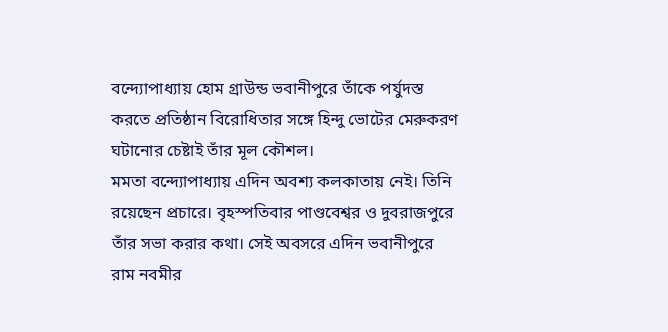বন্দ্যোপাধ্যায় হোম গ্রাউন্ড ভবানীপুরে তাঁকে পর্যুদস্ত করতে প্রতিষ্ঠান বিরোধিতার সঙ্গে হিন্দু ভোটের মেরুকরণ ঘটানোর চেষ্টাই তাঁর মূল কৌশল।
মমতা বন্দ্যোপাধ্যায় এদিন অবশ্য কলকাতায় নেই। তিনি রয়েছেন প্রচারে। বৃহস্পতিবার পাণ্ডবেশ্বর ও দুবরাজপুরে তাঁর সভা করার কথা। সেই অবসরে এদিন ভবানীপুরে রাম নবমীর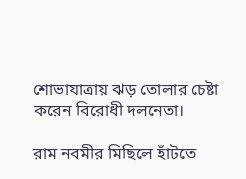শোভাযাত্রায় ঝড় তোলার চেষ্টা করেন বিরোধী দলনেতা।

রাম নবমীর মিছিলে হাঁটতে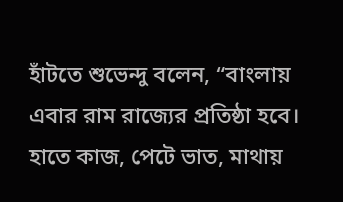হাঁটতে শুভেন্দু বলেন, “বাংলায় এবার রাম রাজ্যের প্রতিষ্ঠা হবে। হাতে কাজ, পেটে ভাত, মাথায়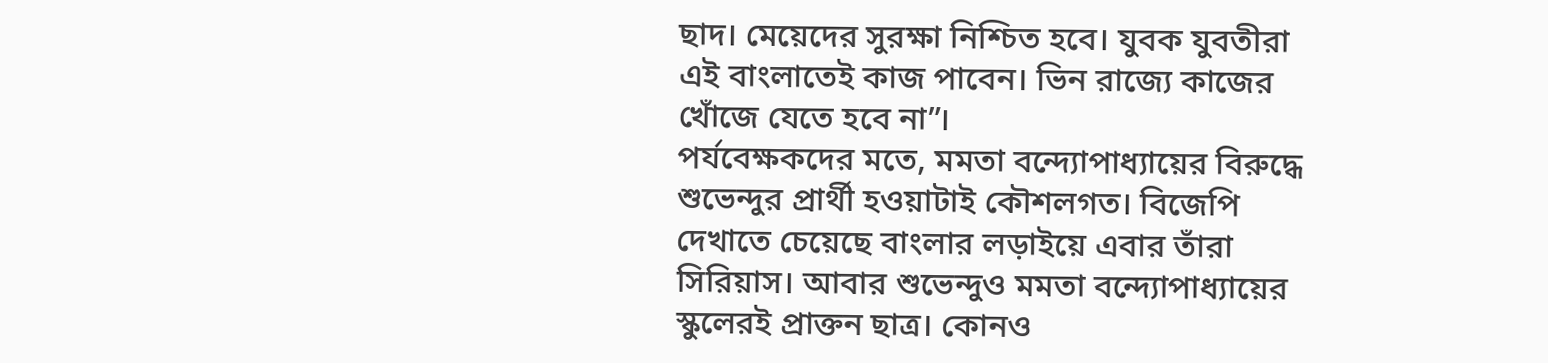ছাদ। মেয়েদের সুরক্ষা নিশ্চিত হবে। যুবক যুবতীরা এই বাংলাতেই কাজ পাবেন। ভিন রাজ্যে কাজের খোঁজে যেতে হবে না”।
পর্যবেক্ষকদের মতে, মমতা বন্দ্যোপাধ্যায়ের বিরুদ্ধে শুভেন্দুর প্রার্থী হওয়াটাই কৌশলগত। বিজেপি দেখাতে চেয়েছে বাংলার লড়াইয়ে এবার তাঁরা সিরিয়াস। আবার শুভেন্দুও মমতা বন্দ্যোপাধ্যায়ের স্কুলেরই প্রাক্তন ছাত্র। কোনও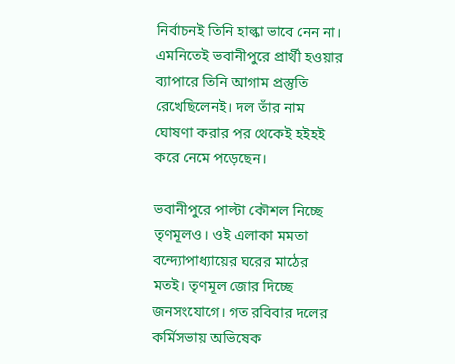নির্বাচনই তিনি হাল্কা ভাবে নেন না। এমনিতেই ভবানীপুরে প্রার্থী হওয়ার ব্যাপারে তিনি আগাম প্রস্তুতি রেখেছিলেনই। দল তাঁর নাম ঘোষণা করার পর থেকেই হইহই করে নেমে পড়েছেন।

ভবানীপুরে পাল্টা কৌশল নিচ্ছে তৃণমূলও। ওই এলাকা মমতা বন্দ্যোপাধ্যায়ের ঘরের মাঠের মতই। তৃণমূল জোর দিচ্ছে জনসংযোগে। গত রবিবার দলের কর্মিসভায় অভিষেক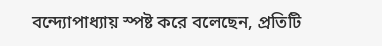বন্দ্যোপাধ্যায় স্পষ্ট করে বলেছেন, প্রতিটি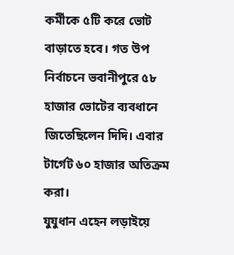কর্মীকে ৫টি করে ভোট বাড়াতে হবে। গত উপ নির্বাচনে ভবানীপুরে ৫৮ হাজার ভোটের ব্যবধানে জিতেছিলেন দিদি। এবার টার্গেট ৬০ হাজার অতিক্রম করা।
যুযুধান এহেন লড়াইয়ে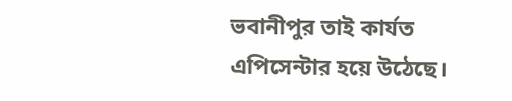ভবানীপুর তাই কার্যত এপিসেন্টার হয়ে উঠেছে।